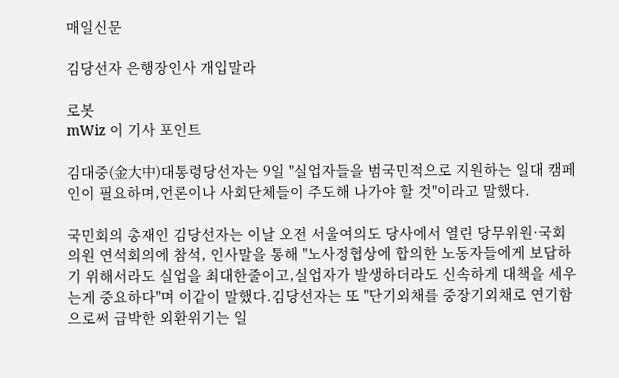매일신문

김당선자 은행장인사 개입말라

로봇
mWiz 이 기사 포인트

김대중(金大中)대통령당선자는 9일 "실업자들을 범국민적으로 지원하는 일대 캠페인이 필요하며,언론이나 사회단체들이 주도해 나가야 할 것"이라고 말했다.

국민회의 총재인 김당선자는 이날 오전 서울여의도 당사에서 열린 당무위원·국회의원 연석회의에 참석, 인사말을 통해 "노사정협상에 합의한 노동자들에게 보답하기 위해서라도 실업을 최대한줄이고,실업자가 발생하더라도 신속하게 대책을 세우는게 중요하다"며 이같이 말했다.김당선자는 또 "단기외채를 중장기외채로 연기함으로써 급박한 외환위기는 일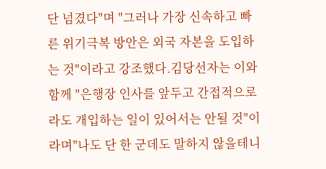단 넘겼다"며 "그러나 가장 신속하고 빠른 위기극복 방안은 외국 자본을 도입하는 것"이라고 강조했다.김당선자는 이와 함께 "은행장 인사를 앞두고 간접적으로라도 개입하는 일이 있어서는 안될 것"이라며"나도 단 한 군데도 말하지 않을테니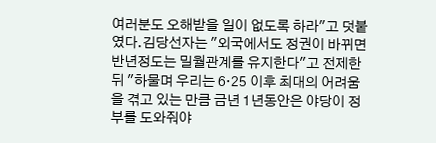여러분도 오해받을 일이 없도록 하라"고 덧붙였다.김당선자는 "외국에서도 정권이 바뀌면 반년정도는 밀월관계를 유지한다"고 전제한뒤 "하물며 우리는 6·25 이후 최대의 어려움을 겪고 있는 만큼 금년 1년동안은 야당이 정부를 도와줘야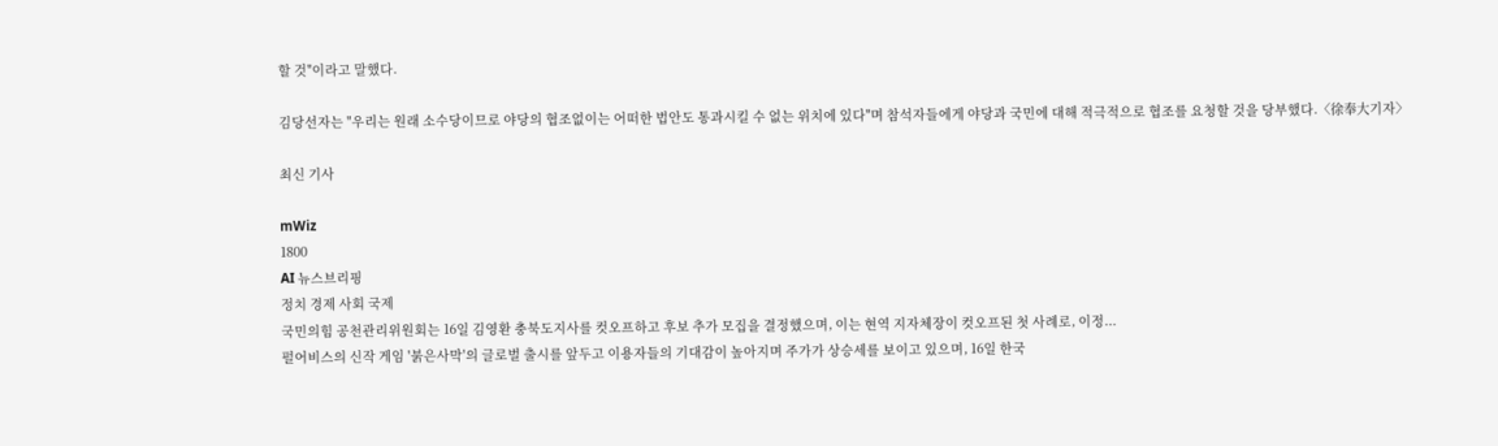할 것"이라고 말했다.

김당선자는 "우리는 원래 소수당이므로 야당의 협조없이는 어떠한 법안도 통과시킬 수 없는 위치에 있다"며 참석자들에게 야당과 국민에 대해 적극적으로 협조를 요청할 것을 당부했다.〈徐奉大기자〉

최신 기사

mWiz
1800
AI 뉴스브리핑
정치 경제 사회 국제
국민의힘 공천관리위원회는 16일 김영환 충북도지사를 컷오프하고 후보 추가 모집을 결정했으며, 이는 현역 지자체장이 컷오프된 첫 사례로, 이정...
펄어비스의 신작 게임 '붉은사막'의 글로벌 출시를 앞두고 이용자들의 기대감이 높아지며 주가가 상승세를 보이고 있으며, 16일 한국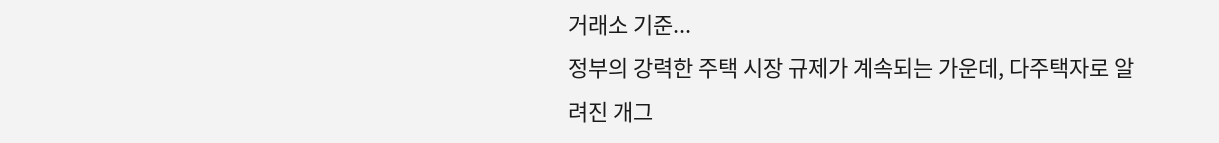거래소 기준...
정부의 강력한 주택 시장 규제가 계속되는 가운데, 다주택자로 알려진 개그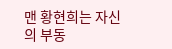맨 황현희는 자신의 부동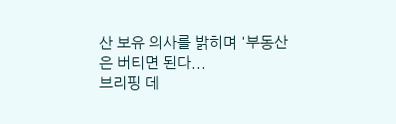산 보유 의사를 밝히며 '부동산은 버티면 된다...
브리핑 데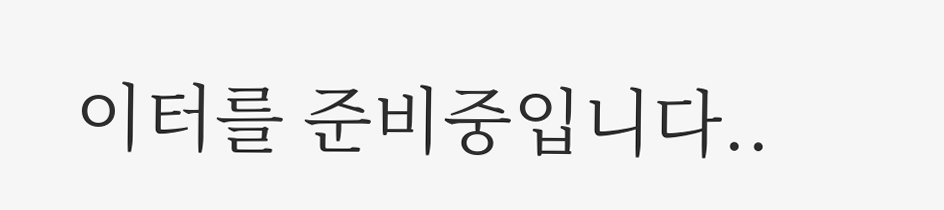이터를 준비중입니다..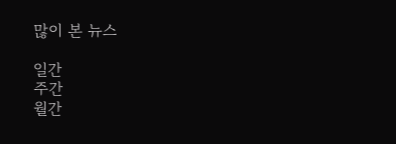많이 본 뉴스

일간
주간
월간